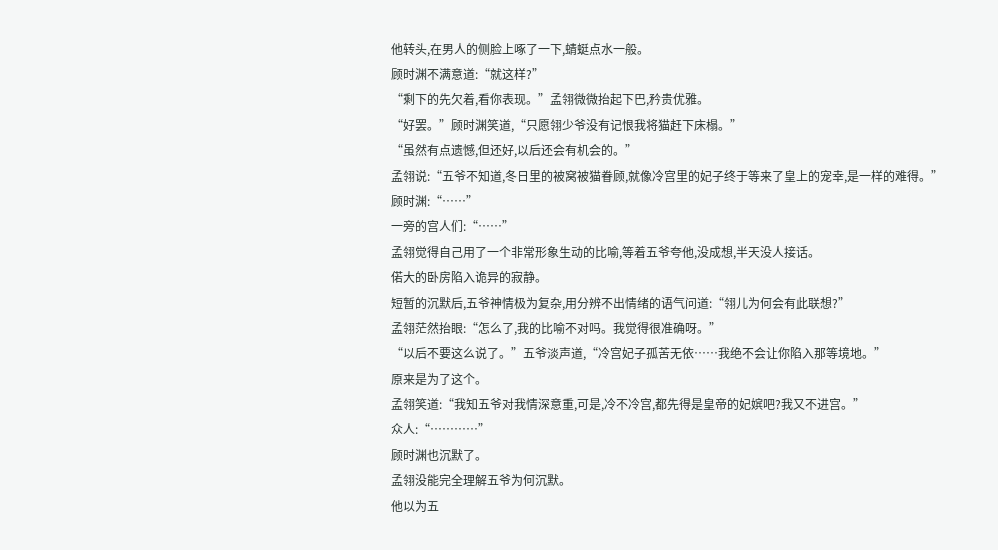他转头,在男人的侧脸上啄了一下,蜻蜓点水一般。
顾时渊不满意道:“就这样?”
“剩下的先欠着,看你表现。”孟翎微微抬起下巴,矜贵优雅。
“好罢。”顾时渊笑道,“只愿翎少爷没有记恨我将猫赶下床榻。”
“虽然有点遗憾,但还好,以后还会有机会的。”
孟翎说:“五爷不知道,冬日里的被窝被猫眷顾,就像冷宫里的妃子终于等来了皇上的宠幸,是一样的难得。”
顾时渊:“……”
一旁的宫人们:“……”
孟翎觉得自己用了一个非常形象生动的比喻,等着五爷夸他,没成想,半天没人接话。
偌大的卧房陷入诡异的寂静。
短暂的沉默后,五爷神情极为复杂,用分辨不出情绪的语气问道:“翎儿为何会有此联想?”
孟翎茫然抬眼:“怎么了,我的比喻不对吗。我觉得很准确呀。”
“以后不要这么说了。”五爷淡声道,“冷宫妃子孤苦无依……我绝不会让你陷入那等境地。”
原来是为了这个。
孟翎笑道:“我知五爷对我情深意重,可是,冷不冷宫,都先得是皇帝的妃嫔吧?我又不进宫。”
众人:“…………”
顾时渊也沉默了。
孟翎没能完全理解五爷为何沉默。
他以为五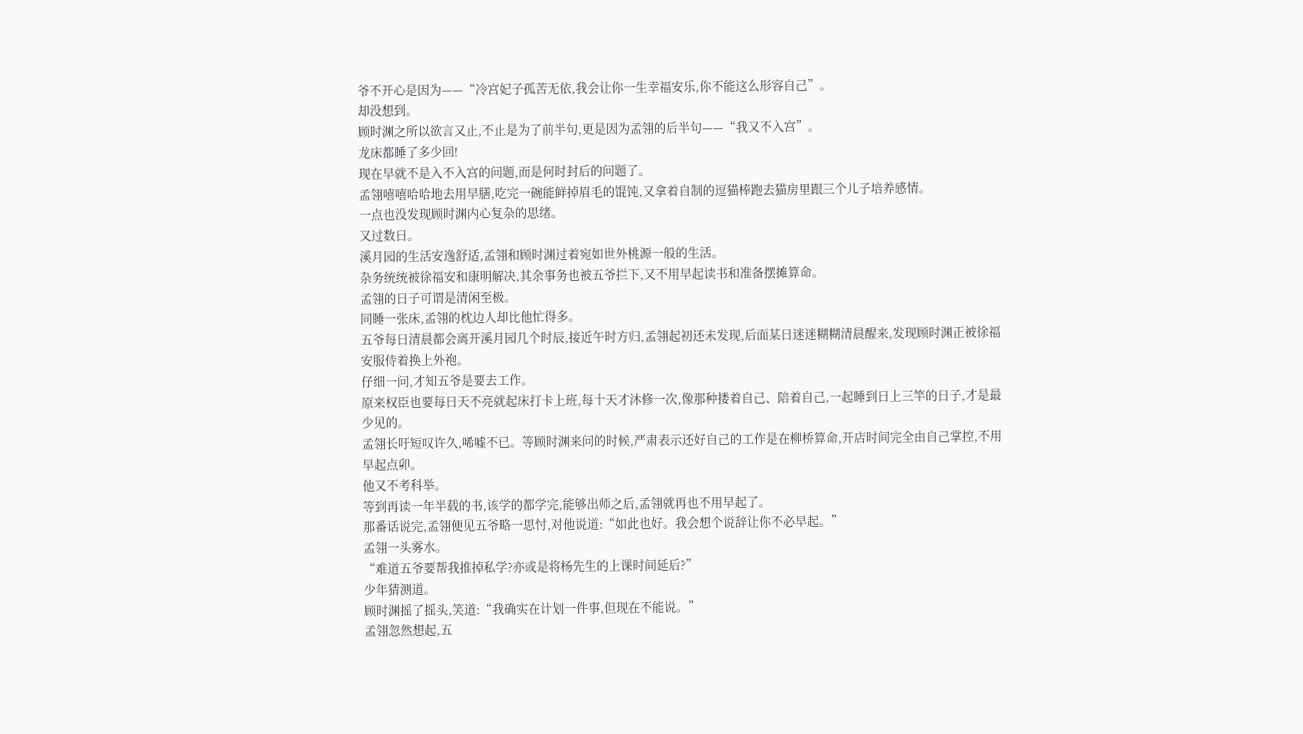爷不开心是因为——“冷宫妃子孤苦无依,我会让你一生幸福安乐,你不能这么形容自己”。
却没想到。
顾时渊之所以欲言又止,不止是为了前半句,更是因为孟翎的后半句——“我又不入宫”。
龙床都睡了多少回!
现在早就不是入不入宫的问题,而是何时封后的问题了。
孟翎嘻嘻哈哈地去用早膳,吃完一碗能鲜掉眉毛的馄饨,又拿着自制的逗猫棒跑去猫房里跟三个儿子培养感情。
一点也没发现顾时渊内心复杂的思绪。
又过数日。
溪月园的生活安逸舒适,孟翎和顾时渊过着宛如世外桃源一般的生活。
杂务统统被徐福安和康明解决,其余事务也被五爷拦下,又不用早起读书和准备摆摊算命。
孟翎的日子可谓是清闲至极。
同睡一张床,孟翎的枕边人却比他忙得多。
五爷每日清晨都会离开溪月园几个时辰,接近午时方归,孟翎起初还未发现,后面某日迷迷糊糊清晨醒来,发现顾时渊正被徐福安服侍着换上外袍。
仔细一问,才知五爷是要去工作。
原来权臣也要每日天不亮就起床打卡上班,每十天才沐修一次,像那种搂着自己、陪着自己,一起睡到日上三竿的日子,才是最少见的。
孟翎长吁短叹许久,唏嘘不已。等顾时渊来问的时候,严肃表示还好自己的工作是在柳桥算命,开店时间完全由自己掌控,不用早起点卯。
他又不考科举。
等到再读一年半载的书,该学的都学完,能够出师之后,孟翎就再也不用早起了。
那番话说完,孟翎便见五爷略一思忖,对他说道:“如此也好。我会想个说辞让你不必早起。”
孟翎一头雾水。
“难道五爷要帮我推掉私学?亦或是将杨先生的上课时间延后?”
少年猜测道。
顾时渊摇了摇头,笑道:“我确实在计划一件事,但现在不能说。”
孟翎忽然想起,五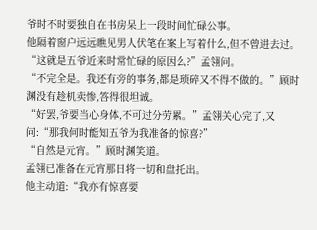爷时不时要独自在书房呆上一段时间忙碌公事。
他隔着窗户远远瞧见男人伏笔在案上写着什么,但不曾进去过。
“这就是五爷近来时常忙碌的原因么?”孟翎问。
“不完全是。我还有旁的事务,都是琐碎又不得不做的。”顾时渊没有趁机卖惨,答得很坦诚。
“好罢,爷要当心身体,不可过分劳累。”孟翎关心完了,又问:“那我何时能知五爷为我准备的惊喜?”
“自然是元宵。”顾时渊笑道。
孟翎已准备在元宵那日将一切和盘托出。
他主动道:“我亦有惊喜要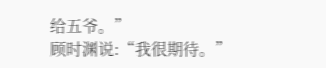给五爷。”
顾时渊说:“我很期待。”